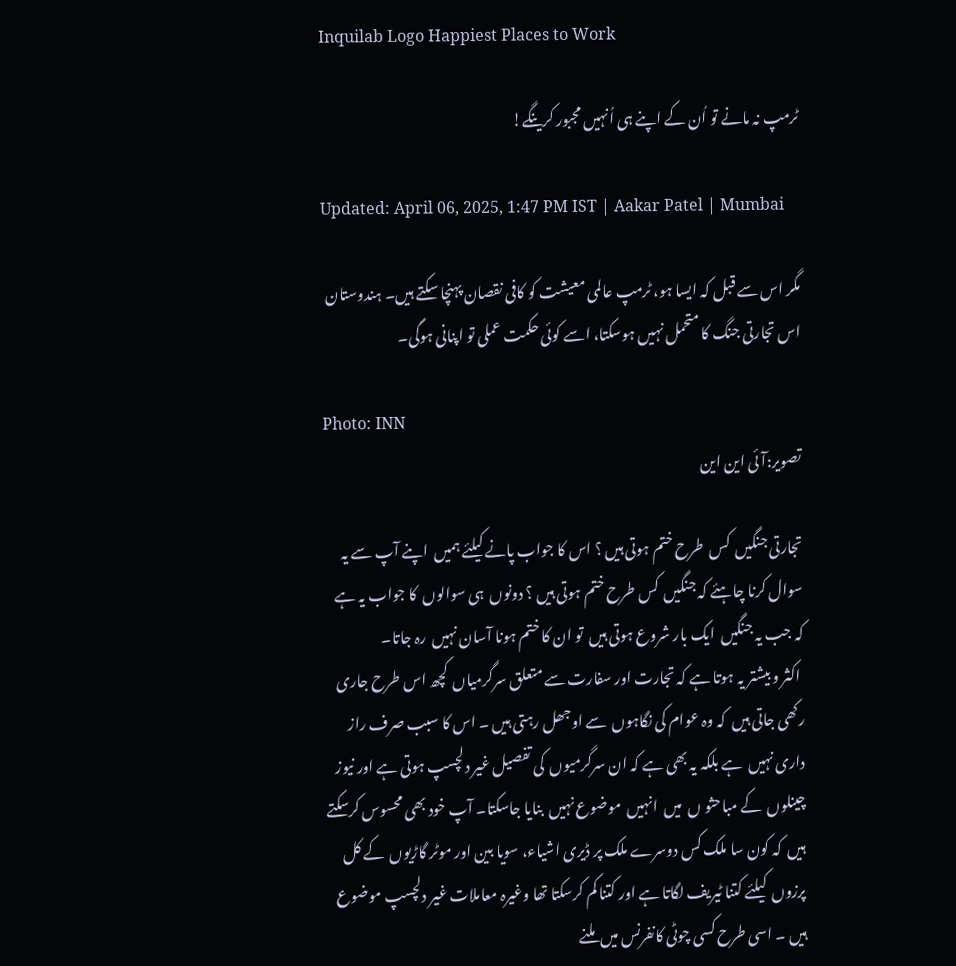Inquilab Logo Happiest Places to Work

ٹرمپ نہ مانے تو اُن کے اپنے ہی اُنہیں مجبور کرینگے!

Updated: April 06, 2025, 1:47 PM IST | Aakar Patel | Mumbai

مگر اس سے قبل کہ ایسا ہو، ٹرمپ عالمی معیشت کو کافی نقصان پہنچا سکتے ہیں۔ ہندوستان اس تجارتی جنگ کا متحمل نہیں ہوسکتا، اسے کوئی حکمت عملی تو اپنانی ہوگی۔

Photo: INN
تصویر:آئی این این

تجارتی جنگیں  کس  طرح ختم ہوتی ہیں ؟ اس کا جواب پانے کیلئے ہمیں  اپنے آپ سے یہ سوال کرنا چاہئے کہ جنگیں  کس طرح ختم ہوتی ہیں ؟ دونوں  ہی سوالوں  کا جواب یہ ہے کہ جب یہ جنگیں  ایک بار شروع ہوتی ہیں  تو ان کا ختم ہونا آسان نہیں  رہ جاتا۔
 اکثر و بیشتر یہ ہوتا ہے کہ تجارت اور سفارت سے متعلق سرگرمیاں  کچھ اس طرح جاری رکھی جاتی ہیں  کہ وہ عوام کی نگاہوں  سے اوجھل رہتی ہیں ۔ اس کا سبب صرف راز داری نہیں  ہے بلکہ یہ بھی ہے کہ ان سرگرمیوں  کی تفصیل غیر دلچسپ ہوتی ہے اور نیوز چینلوں  کے مباحثو ں  میں  انہیں  موضوع نہیں  بنایا جاسکتا۔ آپ خود بھی محسوس کرسکتے ہیں  کہ کون سا ملک کس دوسرے ملک پر ڈیری اشیاء، سویا بین اور موٹر گاڑیوں  کے کل پرزوں  کیلئے کتنا ٹیریف لگاتا ہے اور کتنا کم کرسکتا تھا وغیرہ معاملات غیر دلچسپ موضوع ہیں ۔ اسی طرح کسی چوٹی کانفرنس میں  ملنے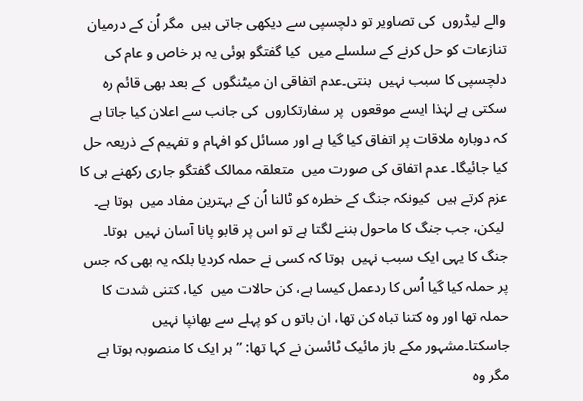والے لیڈروں  کی تصاویر تو دلچسپی سے دیکھی جاتی ہیں  مگر اُن کے درمیان تنازعات کو حل کرنے کے سلسلے میں  کیا گفتگو ہوئی یہ ہر خاص و عام کی دلچسپی کا سبب نہیں  بنتی۔عدم اتفاقی ان میٹنگوں  کے بعد بھی قائم رہ سکتی ہے لہٰذا ایسے موقعوں  پر سفارتکاروں  کی جانب سے اعلان کیا جاتا ہے کہ دوبارہ ملاقات پر اتفاق کیا گیا ہے اور مسائل کو افہام و تفہیم کے ذریعہ حل کیا جائیگا۔ عدم اتفاق کی صورت میں  متعلقہ ممالک گفتگو جاری رکھنے ہی کا عزم کرتے ہیں  کیونکہ جنگ کے خطرہ کو ٹالنا اُن کے بہترین مفاد میں  ہوتا ہے۔
 لیکن، جب جنگ کا ماحول بننے لگتا ہے تو اس پر قابو پانا آسان نہیں  ہوتا۔ جنگ کا یہی ایک سبب نہیں  ہوتا کہ کسی نے حملہ کردیا بلکہ یہ بھی کہ جس پر حملہ کیا گیا اُس کا ردعمل کیسا ہے، کن حالات میں  کیا، کتنی شدت کا حملہ تھا اور وہ کتنا تباہ کن تھا، ان باتو ں کو پہلے سے بھانپا نہیں  جاسکتا۔مشہور مکے باز مائیک ٹائسن نے کہا تھا: ’’ہر ایک کا منصوبہ ہوتا ہے مگر وہ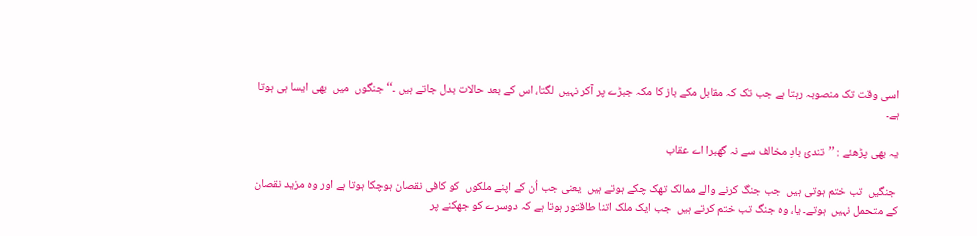اسی وقت تک منصوبہ رہتا ہے جب تک کہ مقابل مکے باز کا مکہ جبڑے پر آکر نہیں  لگتا، اس کے بعد حالات بدل جاتے ہیں ۔‘‘ جنگوں  میں  بھی ایسا ہی ہوتا ہے۔

یہ بھی پڑھئے : ’’تندیٔ بادِ مخالف سے نہ گھبرا اے عقاب

 جنگیں  تب ختم ہوتی ہیں  جب جنگ کرنے والے ممالک تھک چکے ہوتے ہیں  یعنی جب اُن کے اپنے ملکوں  کو کافی نقصان ہوچکا ہوتا ہے اور وہ مزید نقصان کے متحمل نہیں  ہوتے۔ یا، وہ جنگ تب ختم کرتے ہیں  جب ایک ملک اتنا طاقتور ہوتا ہے کہ دوسرے کو جھکنے پر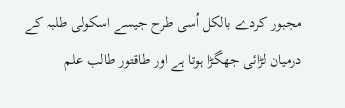مجبور کردے بالکل اُسی طرح جیسے اسکولی طلبہ کے درمیان لڑائی جھگڑا ہوتا ہے اور طاقتور طالب علم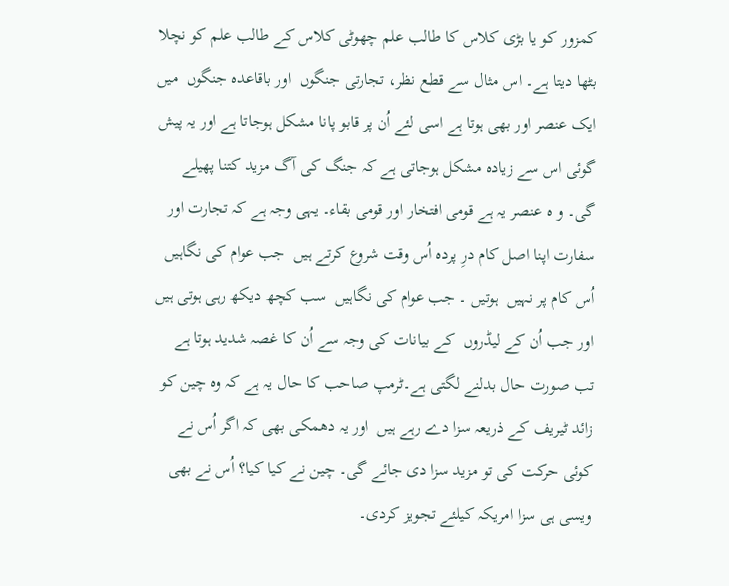کمزور کو یا بڑی کلاس کا طالب علم چھوٹی کلاس کے طالب علم کو نچلا بٹھا دیتا ہے۔ اس مثال سے قطع نظر، تجارتی جنگوں  اور باقاعدہ جنگوں  میں  ایک عنصر اور بھی ہوتا ہے اسی لئے اُن پر قابو پانا مشکل ہوجاتا ہے اور یہ پیش گوئی اس سے زیادہ مشکل ہوجاتی ہے کہ جنگ کی آگ مزید کتنا پھیلے گی۔ و ہ عنصر یہ ہے قومی افتخار اور قومی بقاء۔ یہی وجہ ہے کہ تجارت اور سفارت اپنا اصل کام درِ پردہ اُس وقت شروع کرتے ہیں  جب عوام کی نگاہیں  اُس کام پر نہیں  ہوتیں ۔ جب عوام کی نگاہیں  سب کچھ دیکھ رہی ہوتی ہیں  اور جب اُن کے لیڈروں  کے بیانات کی وجہ سے اُن کا غصہ شدید ہوتا ہے تب صورت حال بدلنے لگتی ہے۔ٹرمپ صاحب کا حال یہ ہے کہ وہ چین کو زائد ٹیریف کے ذریعہ سزا دے رہے ہیں  اور یہ دھمکی بھی کہ اگر اُس نے کوئی حرکت کی تو مزید سزا دی جائے گی۔ چین نے کیا کیا؟ اُس نے بھی ویسی ہی سزا امریکہ کیلئے تجویز کردی۔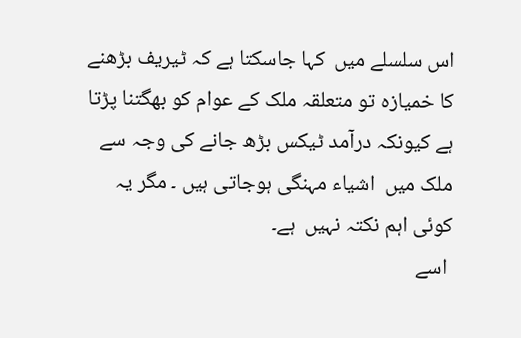اس سلسلے میں  کہا جاسکتا ہے کہ ٹیریف بڑھنے کا خمیازہ تو متعلقہ ملک کے عوام کو بھگتنا پڑتا ہے کیونکہ درآمد ٹیکس بڑھ جانے کی وجہ سے ملک میں  اشیاء مہنگی ہوجاتی ہیں ۔ مگر یہ کوئی اہم نکتہ نہیں  ہے۔
 اسے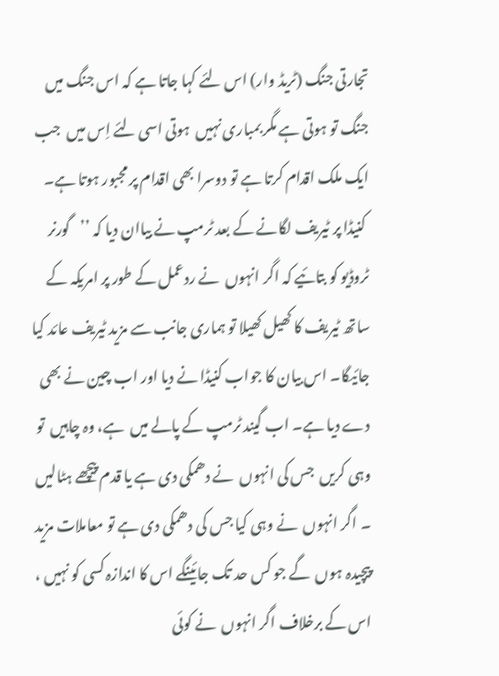تجارتی جنگ (ٹریڈ وار) اس لئے کہا جاتا ہے کہ اس جنگ میں  جنگ تو ہوتی ہے مگر بمباری نہیں  ہوتی اسی لئے اِس میں  جب ایک ملک اقدام کرتا ہے تو دوسرا بھی اقدام پر مجبور ہوتا ہے۔
 کنیڈا پر ٹیریف لگانے کے بعد ٹرمپ نے بیاان دیا کہ ’’گورنر ٹروڈیو کو بتائیے کہ اگر انہوں  نے ردعمل کے طور پر امریکہ کے ساتھ ٹیریف کا کھیل کھیلا تو ہماری جانب سے مزید ٹیریف عائد کیا جائیگا۔ اس بیان کا جواب کنیڈا نے دیا اور اب چین نے بھی دے دیا ہے۔ اب گیند ٹرمپ کے پالے میں  ہے، وہ چاہیں  تو وہی کریں  جس کی انہوں  نے دھمکی دی ہے یا قدم پیچھے ہٹالیں ۔ اگر انہوں  نے وہی کیا جس کی دھمکی دی ہے تو معاملات مزید پیچیدہ ہوں  گے جو کس حد تک جائینگے اس کا اندازہ کسی کو نہیں ، اس کے برخلاف اگر انہوں  نے کوئی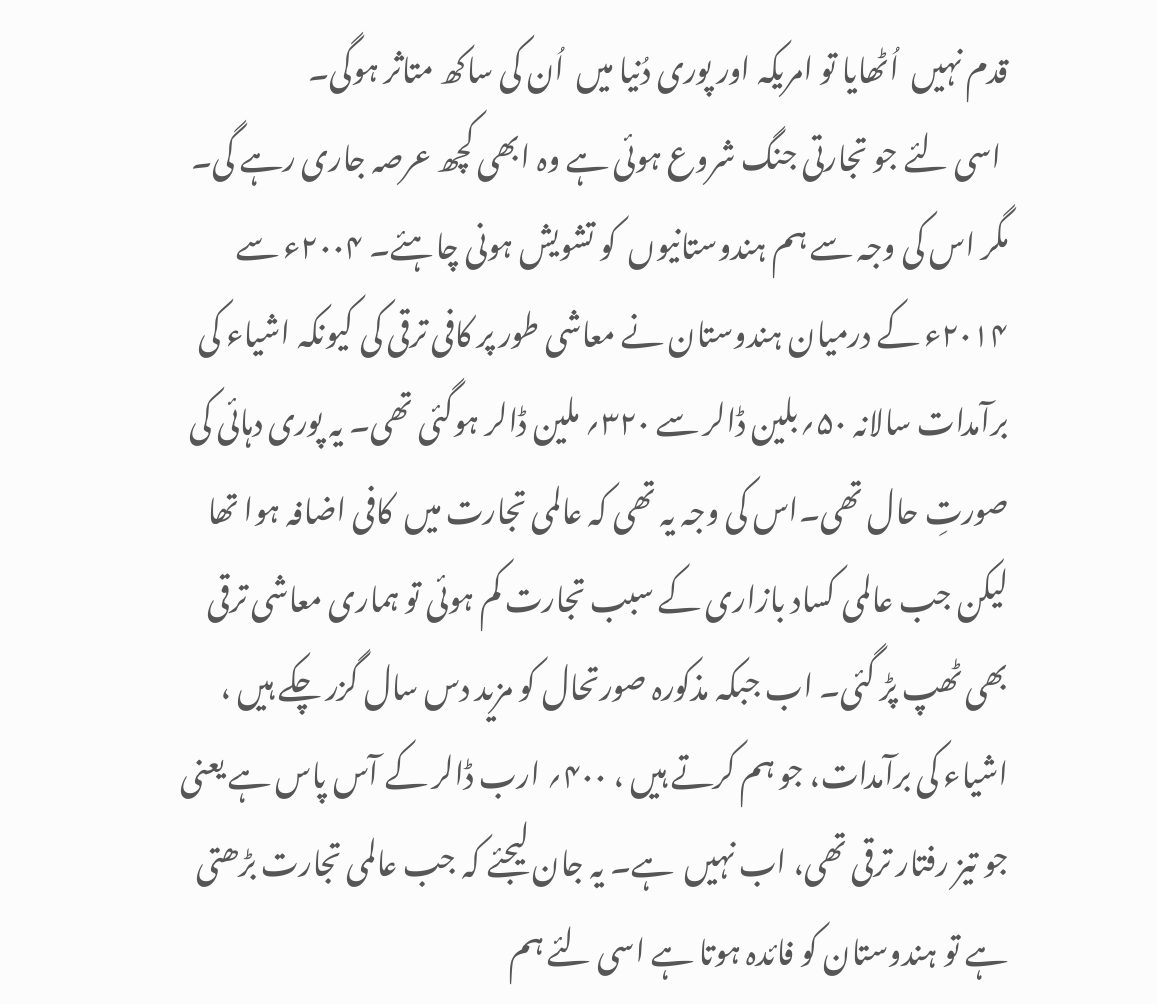قدم نہیں  اُٹھایا تو امریکہ اور پوری دُنیا میں  اُن کی ساکھ متاثر ہوگی۔
 اسی لئے جو تجارتی جنگ شروع ہوئی ہے وہ ابھی کچھ عرصہ جاری رہے گی۔ مگر اس کی وجہ سے ہم ہندوستانیوں  کو تشویش ہونی چاہئے۔ ۲۰۰۴ء سے ۲۰۱۴ء کے درمیان ہندوستان نے معاشی طور پر کافی ترقی کی کیونکہ اشیاء کی برآمدات سالانہ ۵۰؍بلین ڈالر سے ۳۲۰؍ ملین ڈالر ہوگئی تھی۔ یہ پوری دہائی کی صورتِ حال تھی۔اس کی وجہ یہ تھی کہ عالمی تجارت میں  کافی اضافہ ہوا تھا لیکن جب عالمی کساد بازاری کے سبب تجارت کم ہوئی تو ہماری معاشی ترقی بھی ٹھپ پڑ گئی۔ اب جبکہ مذکورہ صورتحال کو مزید دس سال گزر چکے ہیں ، اشیاء کی برآمدات، جو ہم کرتے ہیں ، ۴۰۰؍ ارب ڈالر کے آس پاس ہے یعنی جو تیز رفتار ترقی تھی، اب نہیں  ہے۔ یہ جان لیجئے کہ جب عالمی تجارت بڑھتی ہے تو ہندوستان کو فائدہ ہوتا ہے اسی لئے ہم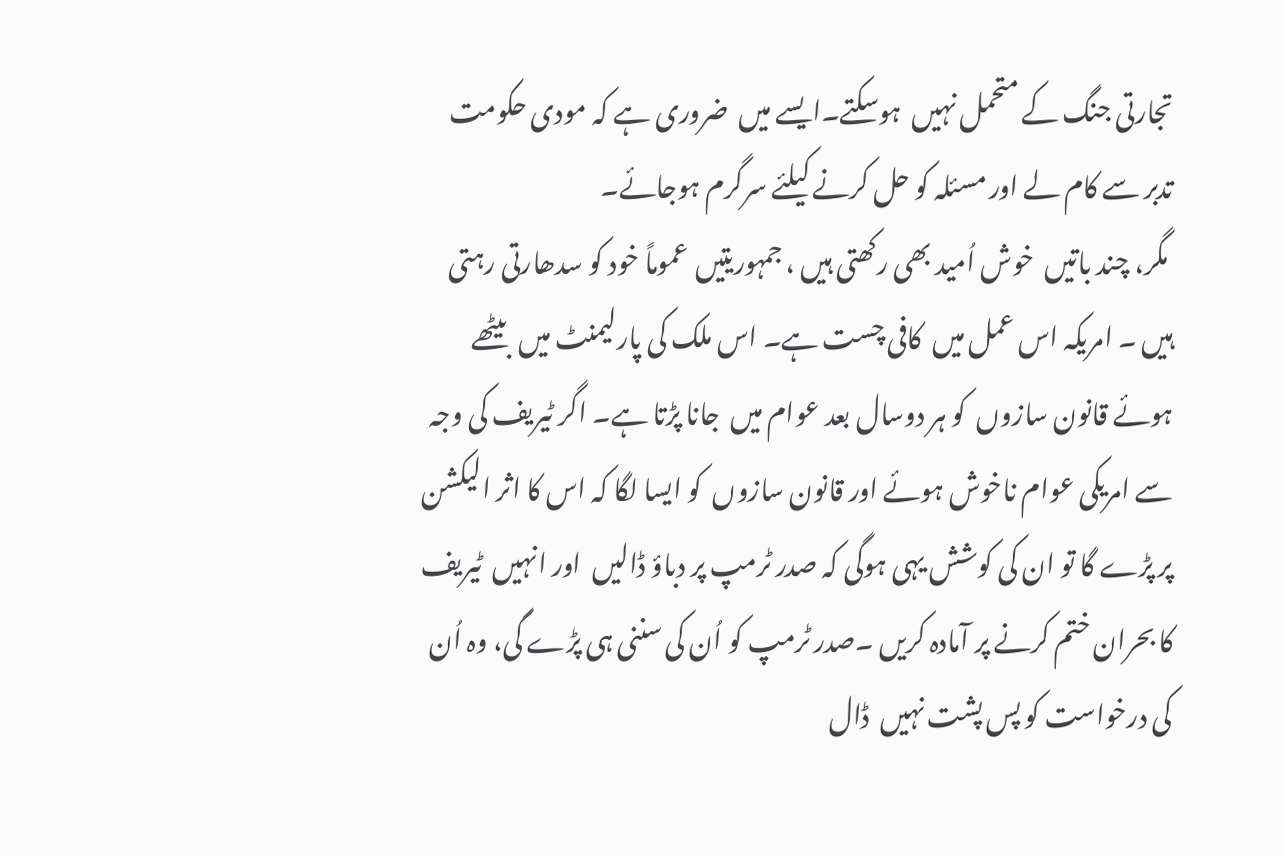تجارتی جنگ کے متحمل نہیں  ہوسکتے۔ایسے میں  ضروری ہے کہ مودی حکومت تدبر سے کام لے اور مسئلہ کو حل کرنے کیلئے سرگرم ہوجائے۔
 مگر، چند باتیں  خوش اُمید بھی رکھتی ہیں ، جمہوریتیں  عموماً خود کو سدھارتی رہتی ہیں ۔ امریکہ اس عمل میں  کافی چست ہے۔ اس ملک کی پارلیمنٹ میں  بیٹھے ہوئے قانون سازوں  کو ہر دوسال بعد عوام میں  جانا پڑتا ہے۔ اگر ٹیریف کی وجہ سے امریکی عوام ناخوش ہوئے اور قانون سازوں  کو ایسا لگا کہ اس کا اثر الیکشن پر پڑے گا تو ان کی کوشش یہی ہوگی کہ صدر ٹرمپ پر دباؤ ڈالیں  اور انہیں  ٹیریف کا بحران ختم کرنے پر آمادہ کریں ۔صدر ٹرمپ کو اُن کی سننی ہی پڑے گی، وہ اُن کی درخواست کو پس پشت نہیں  ڈال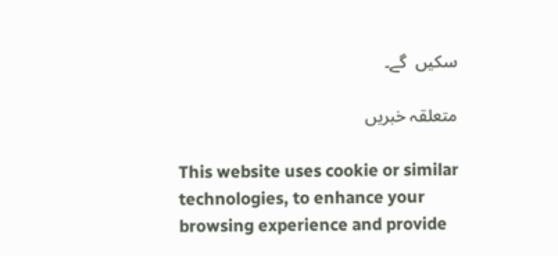سکیں  گے۔

متعلقہ خبریں

This website uses cookie or similar technologies, to enhance your browsing experience and provide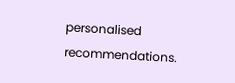personalised recommendations.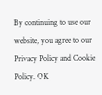By continuing to use our website, you agree to our Privacy Policy and Cookie Policy. OK